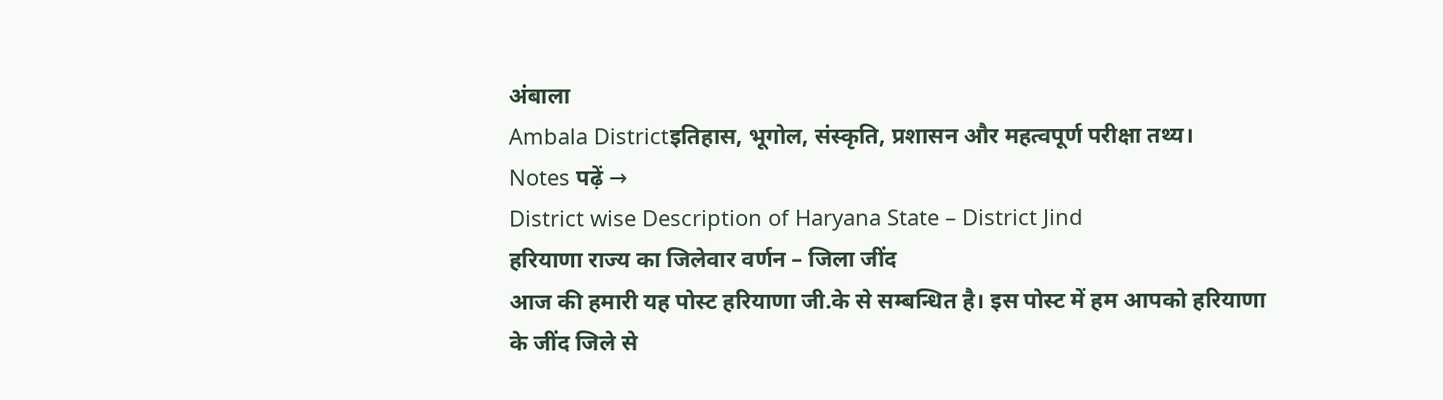अंबाला
Ambala Districtइतिहास, भूगोल, संस्कृति, प्रशासन और महत्वपूर्ण परीक्षा तथ्य।
Notes पढ़ें →
District wise Description of Haryana State – District Jind
हरियाणा राज्य का जिलेवार वर्णन – जिला जींद
आज की हमारी यह पोस्ट हरियाणा जी.के से सम्बन्धित है। इस पोस्ट में हम आपको हरियाणा के जींद जिले से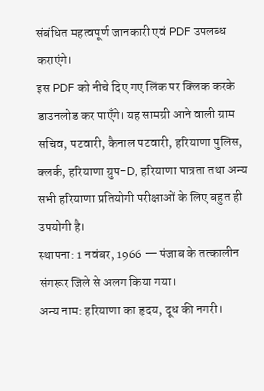संबंधित महत्वपूर्ण जानकारी एवं PDF उपलब्ध कराएंगे।
इस PDF को नीचे दिए गए लिंक पर क्लिक करके डाउनलोड कर पाएँगे। यह सामग्री आने वाली ग्राम सचिव, पटवारी, कैनाल पटवारी, हरियाणा पुलिस, क्लर्क, हरियाणा ग्रुप-D, हरियाणा पात्रता तथा अन्य सभी हरियाणा प्रतियोगी परीक्षाओं के लिए बहुत ही उपयोगी है।
स्थापना: 1 नवंबर, 1966 — पंजाब के तत्कालीन संगरूर जिले से अलग किया गया।
अन्य नाम: हरियाणा का हृदय, दूध की नगरी।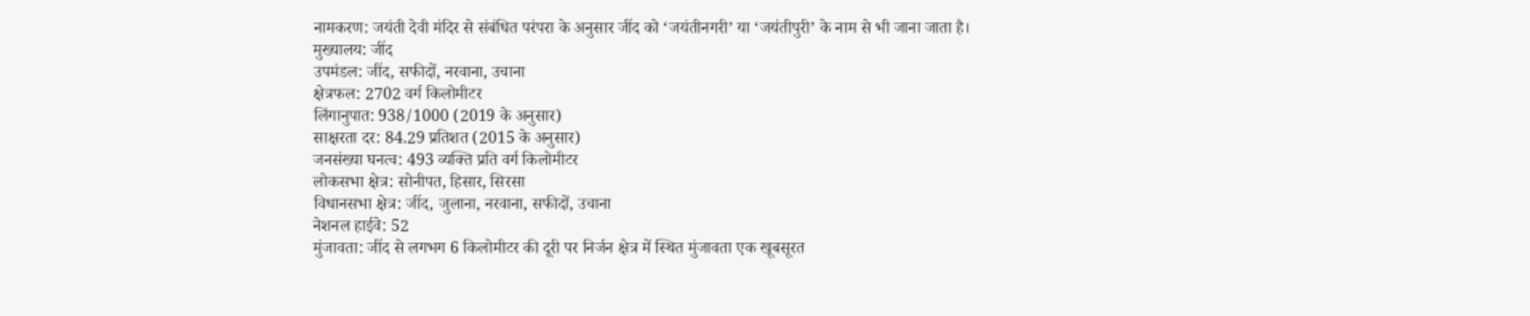नामकरण: जयंती देवी मंदिर से संबंधित परंपरा के अनुसार जींद को ‘जयंतीनगरी’ या ‘जयंतीपुरी’ के नाम से भी जाना जाता है।
मुख्यालय: जींद
उपमंडल: जींद, सफीदों, नरवाना, उचाना
क्षेत्रफल: 2702 वर्ग किलोमीटर
लिंगानुपात: 938/1000 (2019 के अनुसार)
साक्षरता दर: 84.29 प्रतिशत (2015 के अनुसार)
जनसंख्या घनत्व: 493 व्यक्ति प्रति वर्ग किलोमीटर
लोकसभा क्षेत्र: सोनीपत, हिसार, सिरसा
विधानसभा क्षेत्र: जींद, जुलाना, नरवाना, सफीदों, उचाना
नेशनल हाईवे: 52
मुंजावता: जींद से लगभग 6 किलोमीटर की दूरी पर निर्जन क्षेत्र में स्थित मुंजावता एक खूबसूरत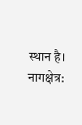स्थान है।
नागक्षेत्र: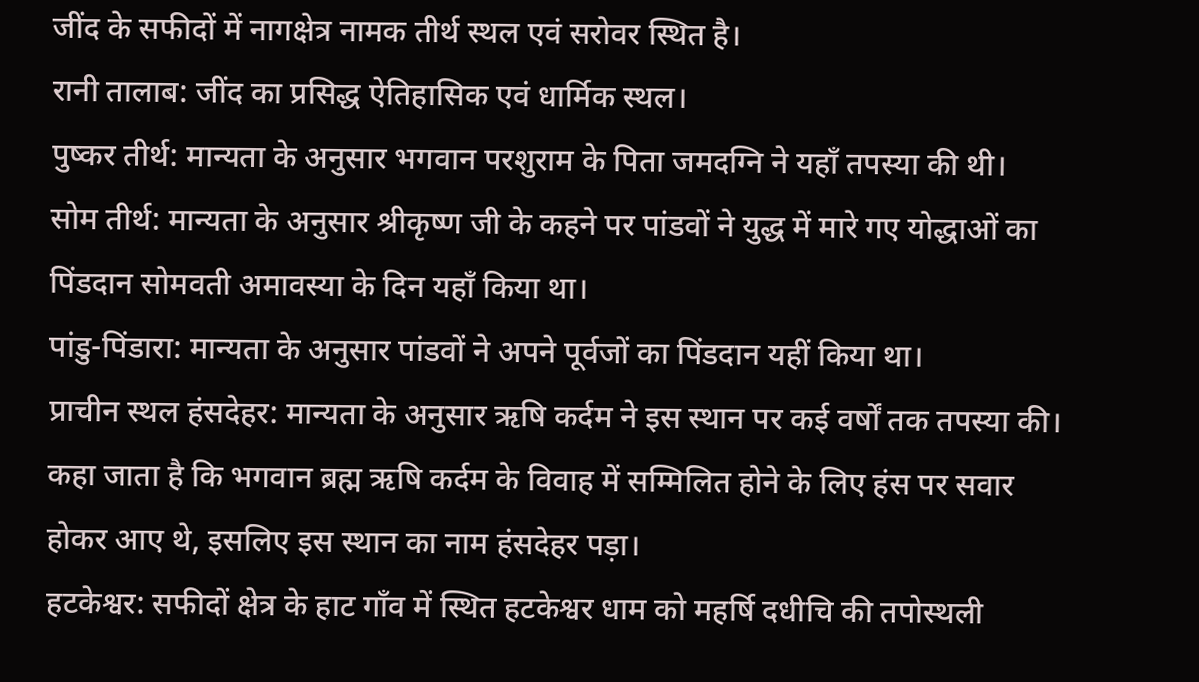जींद के सफीदों में नागक्षेत्र नामक तीर्थ स्थल एवं सरोवर स्थित है।
रानी तालाब: जींद का प्रसिद्ध ऐतिहासिक एवं धार्मिक स्थल।
पुष्कर तीर्थ: मान्यता के अनुसार भगवान परशुराम के पिता जमदग्नि ने यहाँ तपस्या की थी।
सोम तीर्थ: मान्यता के अनुसार श्रीकृष्ण जी के कहने पर पांडवों ने युद्ध में मारे गए योद्धाओं का पिंडदान सोमवती अमावस्या के दिन यहाँ किया था।
पांडु-पिंडारा: मान्यता के अनुसार पांडवों ने अपने पूर्वजों का पिंडदान यहीं किया था।
प्राचीन स्थल हंसदेहर: मान्यता के अनुसार ऋषि कर्दम ने इस स्थान पर कई वर्षों तक तपस्या की। कहा जाता है कि भगवान ब्रह्म ऋषि कर्दम के विवाह में सम्मिलित होने के लिए हंस पर सवार होकर आए थे, इसलिए इस स्थान का नाम हंसदेहर पड़ा।
हटकेश्वर: सफीदों क्षेत्र के हाट गाँव में स्थित हटकेश्वर धाम को महर्षि दधीचि की तपोस्थली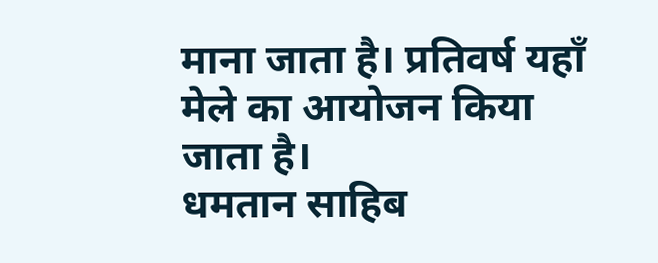माना जाता है। प्रतिवर्ष यहाँ मेले का आयोजन किया जाता है।
धमतान साहिब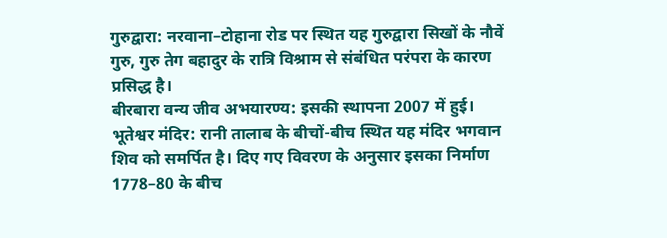गुरुद्वारा: नरवाना–टोहाना रोड पर स्थित यह गुरुद्वारा सिखों के नौवें गुरु, गुरु तेग बहादुर के रात्रि विश्राम से संबंधित परंपरा के कारण प्रसिद्ध है।
बीरबारा वन्य जीव अभयारण्य: इसकी स्थापना 2007 में हुई।
भूतेश्वर मंदिर: रानी तालाब के बीचों-बीच स्थित यह मंदिर भगवान शिव को समर्पित है। दिए गए विवरण के अनुसार इसका निर्माण 1778–80 के बीच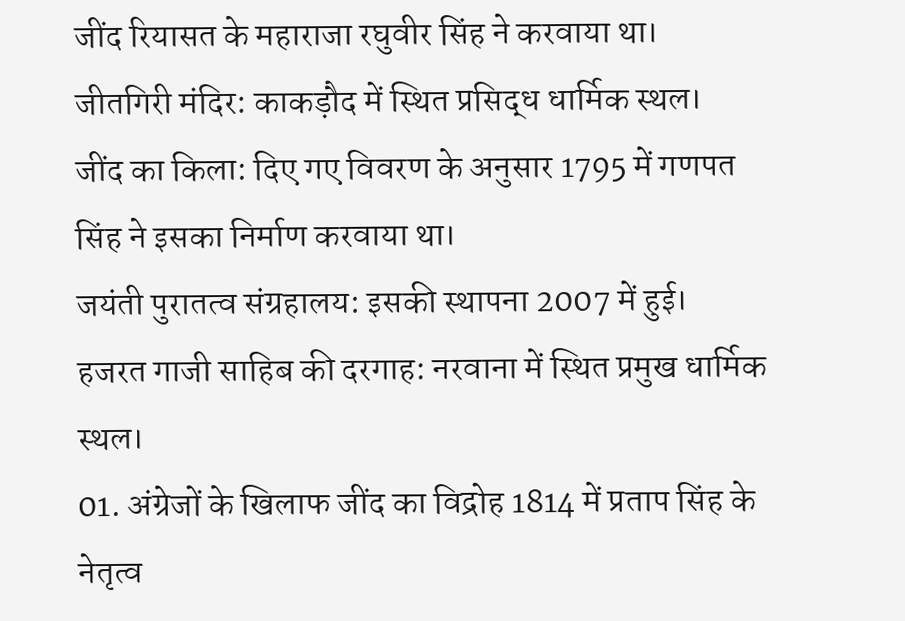जींद रियासत के महाराजा रघुवीर सिंह ने करवाया था।
जीतगिरी मंदिर: काकड़ौद में स्थित प्रसिद्ध धार्मिक स्थल।
जींद का किला: दिए गए विवरण के अनुसार 1795 में गणपत सिंह ने इसका निर्माण करवाया था।
जयंती पुरातत्व संग्रहालय: इसकी स्थापना 2007 में हुई।
हजरत गाजी साहिब की दरगाह: नरवाना में स्थित प्रमुख धार्मिक स्थल।
01. अंग्रेजों के खिलाफ जींद का विद्रोह 1814 में प्रताप सिंह के नेतृत्व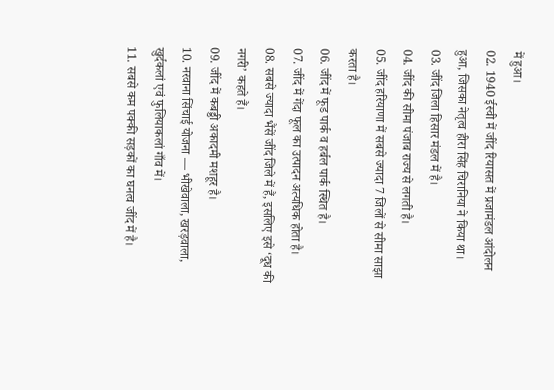में हुआ।
02. 1940 ईस्वी में जींद रियासत में प्रजामंडल आंदोलन हुआ, जिसका नेतृत्व हीरा सिंह चिरानिया ने किया था।
03. जींद जिला हिसार मंडल में है।
04. जींद की सीमा पंजाब राज्य से लगती है।
05. जींद हरियाणा में सबसे ज्यादा 7 जिलों से सीमा साझा करता है।
06. जींद में फूड पार्क व हर्बल पार्क स्थित है।
07. जींद में गेंदा फूल का उत्पादन अत्यधिक होता है।
08. सबसे ज्यादा भैंसें जींद जिले में हैं, इसलिए इसे ‘दूध की नगरी’ कहते हैं।
09. जींद में कबड्डी अकादमी मशहूर है।
10. नरवाना सिंचाई योजना — भीखेवाला, खरड़वाला, खुर्दकलां एवं फुलियाकलां गाँव में।
11. सबसे कम पक्की सड़कों का घनत्व जींद में है।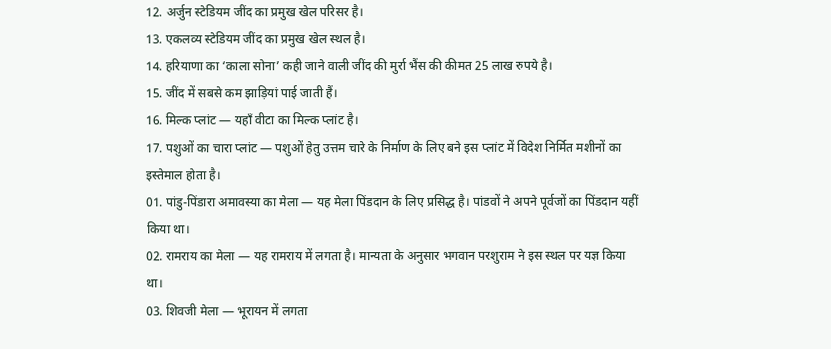12. अर्जुन स्टेडियम जींद का प्रमुख खेल परिसर है।
13. एकलव्य स्टेडियम जींद का प्रमुख खेल स्थल है।
14. हरियाणा का ‘काला सोना’ कही जाने वाली जींद की मुर्रा भैंस की कीमत 25 लाख रुपये है।
15. जींद में सबसे कम झाड़ियां पाई जाती हैं।
16. मिल्क प्लांट — यहाँ वीटा का मिल्क प्लांट है।
17. पशुओं का चारा प्लांट — पशुओं हेतु उत्तम चारे के निर्माण के लिए बने इस प्लांट में विदेश निर्मित मशीनों का इस्तेमाल होता है।
01. पांडु-पिंडारा अमावस्या का मेला — यह मेला पिंडदान के लिए प्रसिद्ध है। पांडवों ने अपने पूर्वजों का पिंडदान यहीं किया था।
02. रामराय का मेला — यह रामराय में लगता है। मान्यता के अनुसार भगवान परशुराम ने इस स्थल पर यज्ञ किया था।
03. शिवजी मेला — भूरायन में लगता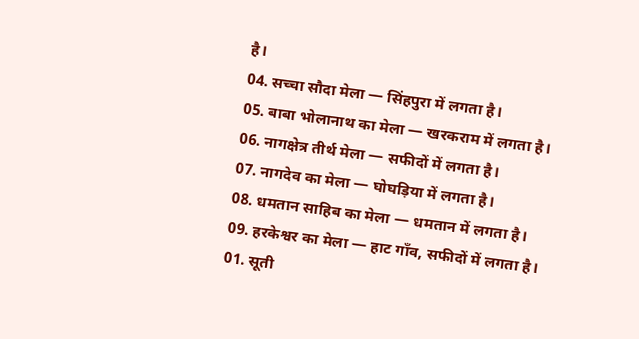है।
04. सच्चा सौदा मेला — सिंहपुरा में लगता है।
05. बाबा भोलानाथ का मेला — खरकराम में लगता है।
06. नागक्षेत्र तीर्थ मेला — सफीदों में लगता है।
07. नागदेव का मेला — घोघड़िया में लगता है।
08. धमतान साहिब का मेला — धमतान में लगता है।
09. हरकेश्वर का मेला — हाट गाँव, सफीदों में लगता है।
01. सूती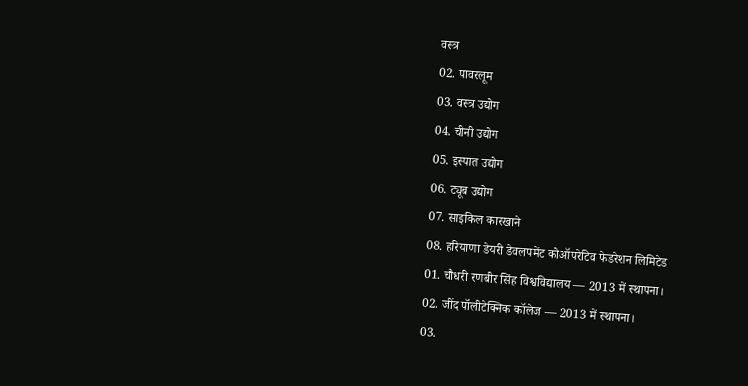वस्त्र
02. पावरलूम
03. वस्त्र उद्योग
04. चीनी उद्योग
05. इस्पात उद्योग
06. ट्यूब उद्योग
07. साइकिल कारखाने
08. हरियाणा डेयरी डेवलपमेंट कोऑपरेटिव फेडरेशन लिमिटेड
01. चौधरी रणबीर सिंह विश्वविद्यालय — 2013 में स्थापना।
02. जींद पॉलीटेक्निक कॉलेज — 2013 में स्थापना।
03.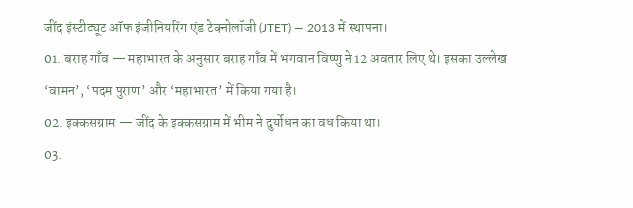जींद इंस्टीट्यूट ऑफ इंजीनियरिंग एंड टेक्नोलॉजी (JTET) — 2013 में स्थापना।
01. बराह गाँव — महाभारत के अनुसार बराह गाँव में भगवान विष्णु ने 12 अवतार लिए थे। इसका उल्लेख ‘वामन’, ‘पदम पुराण’ और ‘महाभारत’ में किया गया है।
02. इक्कसग्राम — जींद के इक्कसग्राम में भीम ने दुर्योधन का वध किया था।
03.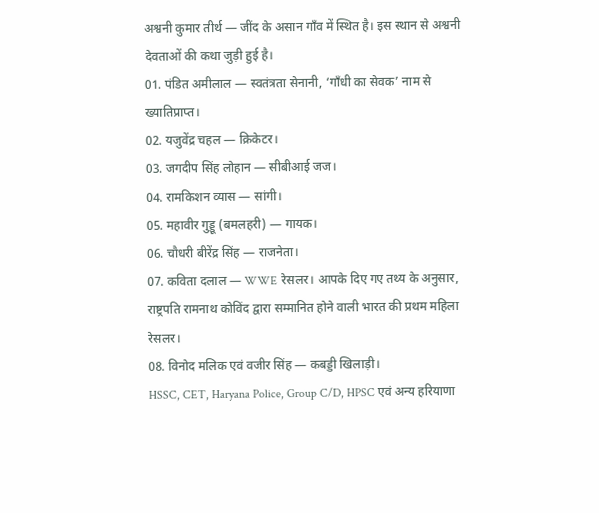अश्वनी कुमार तीर्थ — जींद के असान गाँव में स्थित है। इस स्थान से अश्वनी देवताओं की कथा जुड़ी हुई है।
01. पंडित अमीलाल — स्वतंत्रता सेनानी, ‘गाँधी का सेवक’ नाम से ख्यातिप्राप्त।
02. यजुवेंद्र चहल — क्रिकेटर।
03. जगदीप सिंह लोहान — सीबीआई जज।
04. रामकिशन व्यास — सांगी।
05. महावीर गुड्डू (बमलहरी) — गायक।
06. चौधरी बीरेंद्र सिंह — राजनेता।
07. कविता दलाल — WWE रेसलर। आपके दिए गए तथ्य के अनुसार, राष्ट्रपति रामनाथ कोविंद द्वारा सम्मानित होने वाली भारत की प्रथम महिला रेसलर।
08. विनोद मलिक एवं वजीर सिंह — कबड्डी खिलाड़ी।
HSSC, CET, Haryana Police, Group C/D, HPSC एवं अन्य हरियाणा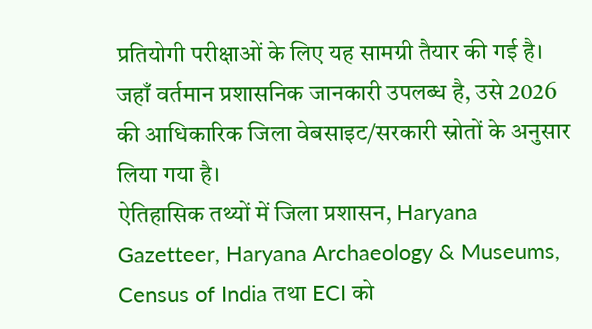प्रतियोगी परीक्षाओं के लिए यह सामग्री तैयार की गई है।
जहाँ वर्तमान प्रशासनिक जानकारी उपलब्ध है, उसे 2026 की आधिकारिक जिला वेबसाइट/सरकारी स्रोतों के अनुसार लिया गया है।
ऐतिहासिक तथ्यों में जिला प्रशासन, Haryana Gazetteer, Haryana Archaeology & Museums, Census of India तथा ECI को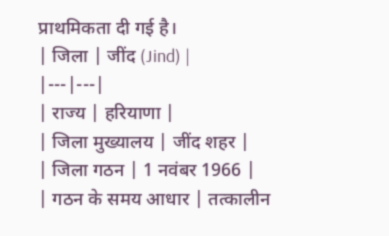प्राथमिकता दी गई है।
| जिला | जींद (Jind) |
|---|---|
| राज्य | हरियाणा |
| जिला मुख्यालय | जींद शहर |
| जिला गठन | 1 नवंबर 1966 |
| गठन के समय आधार | तत्कालीन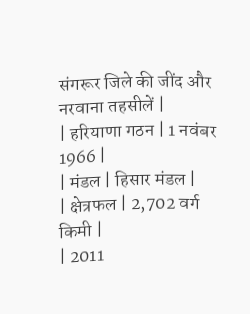संगरूर जिले की जींद और नरवाना तहसीलें |
| हरियाणा गठन | 1 नवंबर 1966 |
| मंडल | हिसार मंडल |
| क्षेत्रफल | 2,702 वर्ग किमी |
| 2011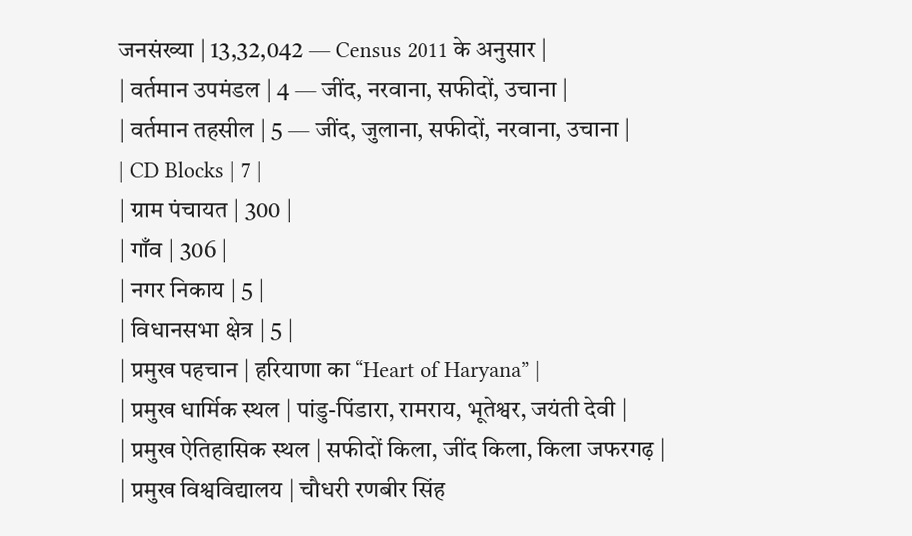जनसंख्या | 13,32,042 — Census 2011 के अनुसार |
| वर्तमान उपमंडल | 4 — जींद, नरवाना, सफीदों, उचाना |
| वर्तमान तहसील | 5 — जींद, जुलाना, सफीदों, नरवाना, उचाना |
| CD Blocks | 7 |
| ग्राम पंचायत | 300 |
| गाँव | 306 |
| नगर निकाय | 5 |
| विधानसभा क्षेत्र | 5 |
| प्रमुख पहचान | हरियाणा का “Heart of Haryana” |
| प्रमुख धार्मिक स्थल | पांडु-पिंडारा, रामराय, भूतेश्वर, जयंती देवी |
| प्रमुख ऐतिहासिक स्थल | सफीदों किला, जींद किला, किला जफरगढ़ |
| प्रमुख विश्वविद्यालय | चौधरी रणबीर सिंह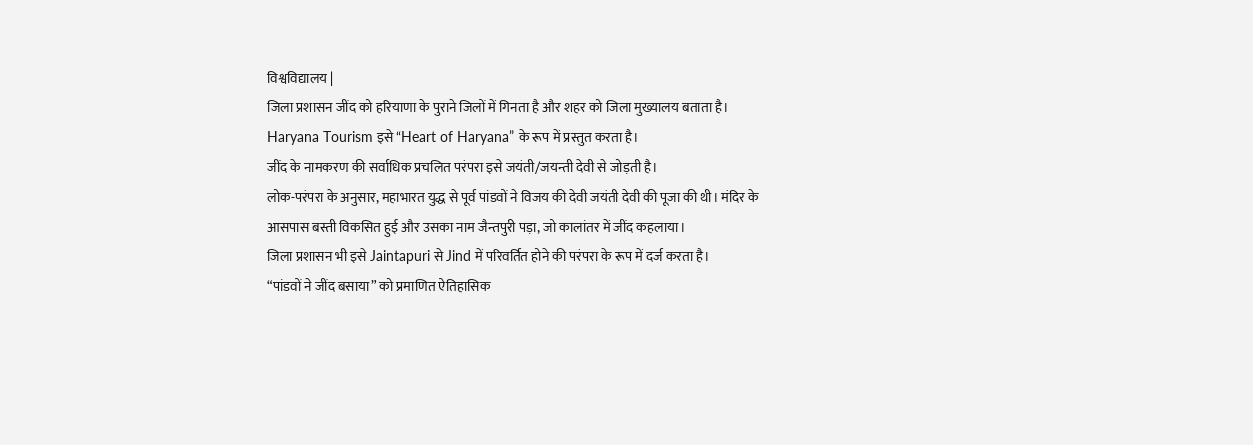विश्वविद्यालय |
जिला प्रशासन जींद को हरियाणा के पुराने जिलों में गिनता है और शहर को जिला मुख्यालय बताता है। Haryana Tourism इसे “Heart of Haryana” के रूप में प्रस्तुत करता है।
जींद के नामकरण की सर्वाधिक प्रचलित परंपरा इसे जयंती/जयन्ती देवी से जोड़ती है।
लोक-परंपरा के अनुसार, महाभारत युद्ध से पूर्व पांडवों ने विजय की देवी जयंती देवी की पूजा की थी। मंदिर के आसपास बस्ती विकसित हुई और उसका नाम जैन्तपुरी पड़ा, जो कालांतर में जींद कहलाया।
जिला प्रशासन भी इसे Jaintapuri से Jind में परिवर्तित होने की परंपरा के रूप में दर्ज करता है।
“पांडवों ने जींद बसाया” को प्रमाणित ऐतिहासिक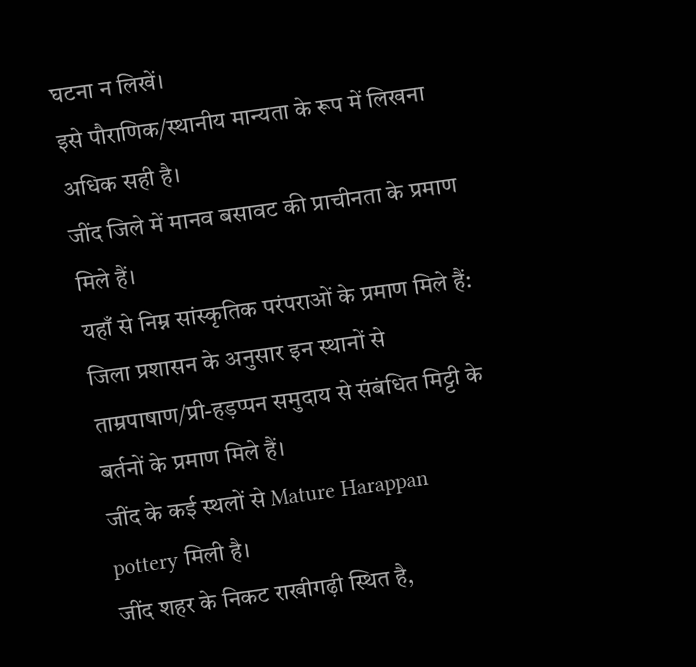घटना न लिखें।
इसे पौराणिक/स्थानीय मान्यता के रूप में लिखना अधिक सही है।
जींद जिले में मानव बसावट की प्राचीनता के प्रमाण मिले हैं।
यहाँ से निम्न सांस्कृतिक परंपराओं के प्रमाण मिले हैं:
जिला प्रशासन के अनुसार इन स्थानों से ताम्रपाषाण/प्री-हड़प्पन समुदाय से संबंधित मिट्टी के बर्तनों के प्रमाण मिले हैं।
जींद के कई स्थलों से Mature Harappan pottery मिली है।
जींद शहर के निकट राखीगढ़ी स्थित है,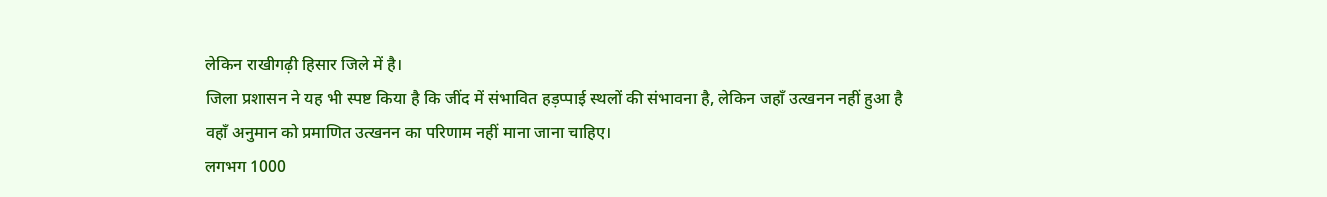लेकिन राखीगढ़ी हिसार जिले में है।
जिला प्रशासन ने यह भी स्पष्ट किया है कि जींद में संभावित हड़प्पाई स्थलों की संभावना है, लेकिन जहाँ उत्खनन नहीं हुआ है वहाँ अनुमान को प्रमाणित उत्खनन का परिणाम नहीं माना जाना चाहिए।
लगभग 1000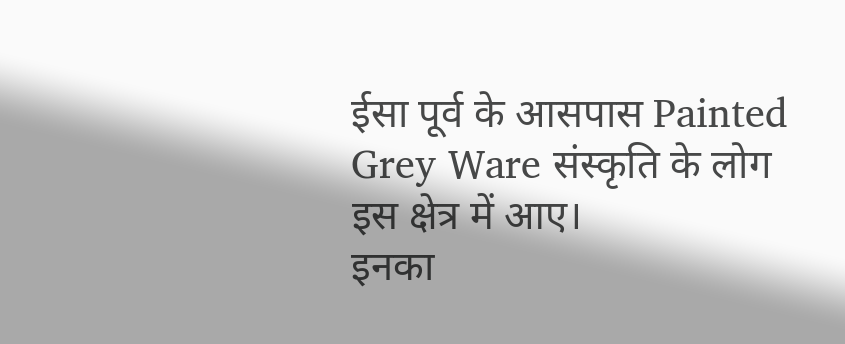ईसा पूर्व के आसपास Painted Grey Ware संस्कृति के लोग इस क्षेत्र में आए।
इनका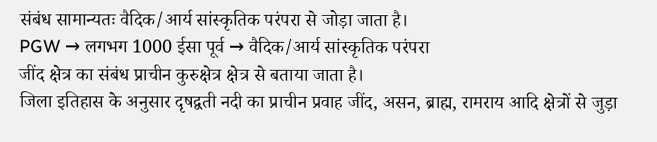संबंध सामान्यतः वैदिक/आर्य सांस्कृतिक परंपरा से जोड़ा जाता है।
PGW → लगभग 1000 ईसा पूर्व → वैदिक/आर्य सांस्कृतिक परंपरा
जींद क्षेत्र का संबंध प्राचीन कुरुक्षेत्र क्षेत्र से बताया जाता है।
जिला इतिहास के अनुसार दृषद्वती नदी का प्राचीन प्रवाह जींद, असन, ब्राह्म, रामराय आदि क्षेत्रों से जुड़ा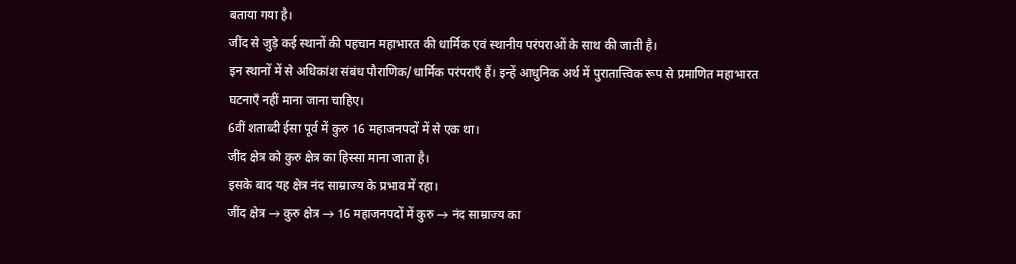बताया गया है।
जींद से जुड़े कई स्थानों की पहचान महाभारत की धार्मिक एवं स्थानीय परंपराओं के साथ की जाती है।
इन स्थानों में से अधिकांश संबंध पौराणिक/धार्मिक परंपराएँ हैं। इन्हें आधुनिक अर्थ में पुरातात्त्विक रूप से प्रमाणित महाभारत घटनाएँ नहीं माना जाना चाहिए।
6वीं शताब्दी ईसा पूर्व में कुरु 16 महाजनपदों में से एक था।
जींद क्षेत्र को कुरु क्षेत्र का हिस्सा माना जाता है।
इसके बाद यह क्षेत्र नंद साम्राज्य के प्रभाव में रहा।
जींद क्षेत्र → कुरु क्षेत्र → 16 महाजनपदों में कुरु → नंद साम्राज्य का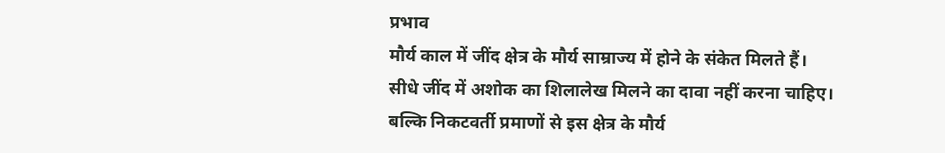प्रभाव
मौर्य काल में जींद क्षेत्र के मौर्य साम्राज्य में होने के संकेत मिलते हैं।
सीधे जींद में अशोक का शिलालेख मिलने का दावा नहीं करना चाहिए।
बल्कि निकटवर्ती प्रमाणों से इस क्षेत्र के मौर्य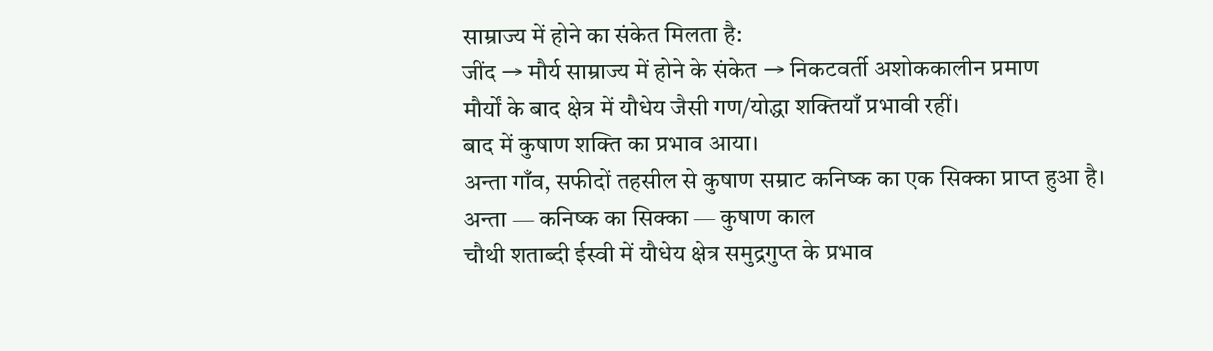साम्राज्य में होने का संकेत मिलता है:
जींद → मौर्य साम्राज्य में होने के संकेत → निकटवर्ती अशोककालीन प्रमाण
मौर्यों के बाद क्षेत्र में यौधेय जैसी गण/योद्धा शक्तियाँ प्रभावी रहीं।
बाद में कुषाण शक्ति का प्रभाव आया।
अन्ता गाँव, सफीदों तहसील से कुषाण सम्राट कनिष्क का एक सिक्का प्राप्त हुआ है।
अन्ता — कनिष्क का सिक्का — कुषाण काल
चौथी शताब्दी ईस्वी में यौधेय क्षेत्र समुद्रगुप्त के प्रभाव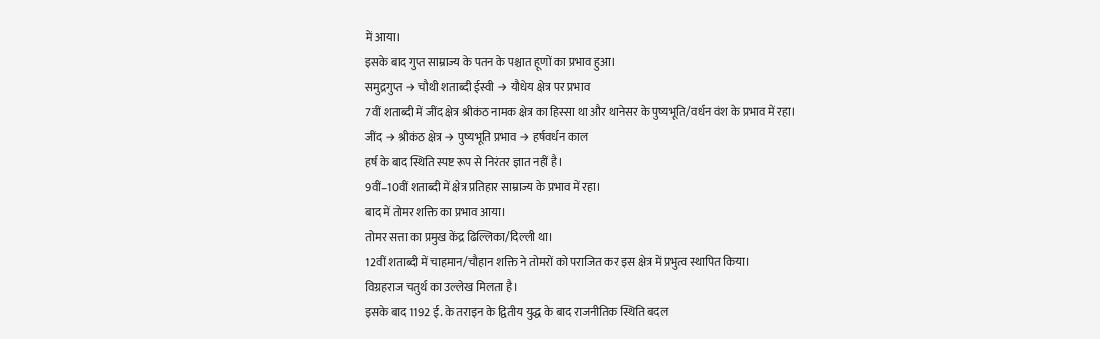में आया।
इसके बाद गुप्त साम्राज्य के पतन के पश्चात हूणों का प्रभाव हुआ।
समुद्रगुप्त → चौथी शताब्दी ईस्वी → यौधेय क्षेत्र पर प्रभाव
7वीं शताब्दी में जींद क्षेत्र श्रीकंठ नामक क्षेत्र का हिस्सा था और थानेसर के पुष्यभूति/वर्धन वंश के प्रभाव में रहा।
जींद → श्रीकंठ क्षेत्र → पुष्यभूति प्रभाव → हर्षवर्धन काल
हर्ष के बाद स्थिति स्पष्ट रूप से निरंतर ज्ञात नहीं है।
9वीं–10वीं शताब्दी में क्षेत्र प्रतिहार साम्राज्य के प्रभाव में रहा।
बाद में तोमर शक्ति का प्रभाव आया।
तोमर सत्ता का प्रमुख केंद्र ढिल्लिका/दिल्ली था।
12वीं शताब्दी में चाहमान/चौहान शक्ति ने तोमरों को पराजित कर इस क्षेत्र में प्रभुत्व स्थापित किया।
विग्रहराज चतुर्थ का उल्लेख मिलता है।
इसके बाद 1192 ई. के तराइन के द्वितीय युद्ध के बाद राजनीतिक स्थिति बदल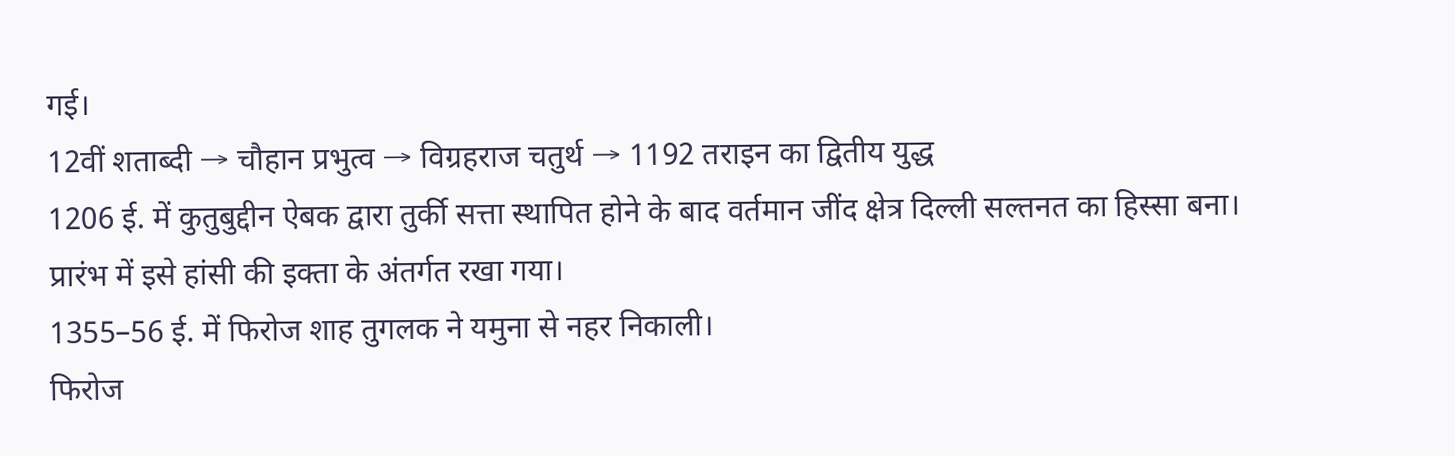गई।
12वीं शताब्दी → चौहान प्रभुत्व → विग्रहराज चतुर्थ → 1192 तराइन का द्वितीय युद्ध
1206 ई. में कुतुबुद्दीन ऐबक द्वारा तुर्की सत्ता स्थापित होने के बाद वर्तमान जींद क्षेत्र दिल्ली सल्तनत का हिस्सा बना।
प्रारंभ में इसे हांसी की इक्ता के अंतर्गत रखा गया।
1355–56 ई. में फिरोज शाह तुगलक ने यमुना से नहर निकाली।
फिरोज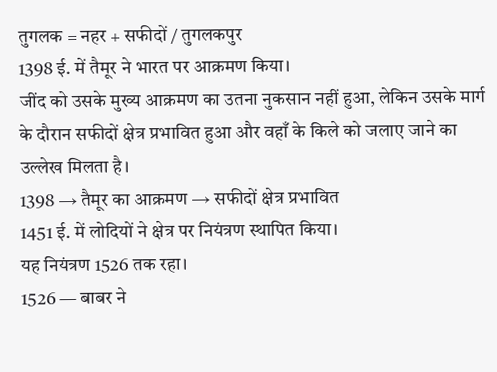तुगलक = नहर + सफीदों / तुगलकपुर
1398 ई. में तैमूर ने भारत पर आक्रमण किया।
जींद को उसके मुख्य आक्रमण का उतना नुकसान नहीं हुआ, लेकिन उसके मार्ग के दौरान सफीदों क्षेत्र प्रभावित हुआ और वहाँ के किले को जलाए जाने का उल्लेख मिलता है।
1398 → तैमूर का आक्रमण → सफीदों क्षेत्र प्रभावित
1451 ई. में लोदियों ने क्षेत्र पर नियंत्रण स्थापित किया।
यह नियंत्रण 1526 तक रहा।
1526 — बाबर ने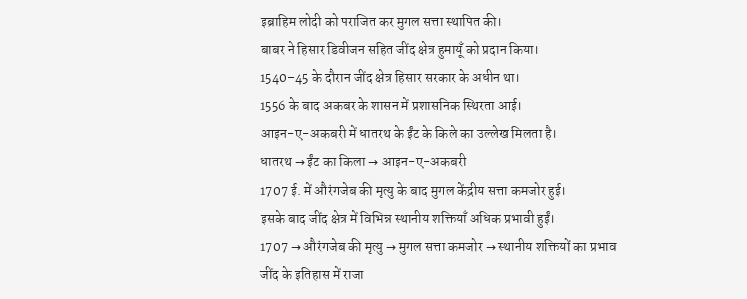इब्राहिम लोदी को पराजित कर मुगल सत्ता स्थापित की।
बाबर ने हिसार डिवीजन सहित जींद क्षेत्र हुमायूँ को प्रदान किया।
1540–45 के दौरान जींद क्षेत्र हिसार सरकार के अधीन था।
1556 के बाद अकबर के शासन में प्रशासनिक स्थिरता आई।
आइन-ए-अकबरी में धातरथ के ईंट के किले का उल्लेख मिलता है।
धातरथ → ईंट का किला → आइन-ए-अकबरी
1707 ई. में औरंगजेब की मृत्यु के बाद मुगल केंद्रीय सत्ता कमजोर हुई।
इसके बाद जींद क्षेत्र में विभिन्न स्थानीय शक्तियाँ अधिक प्रभावी हुईं।
1707 → औरंगजेब की मृत्यु → मुगल सत्ता कमजोर → स्थानीय शक्तियों का प्रभाव
जींद के इतिहास में राजा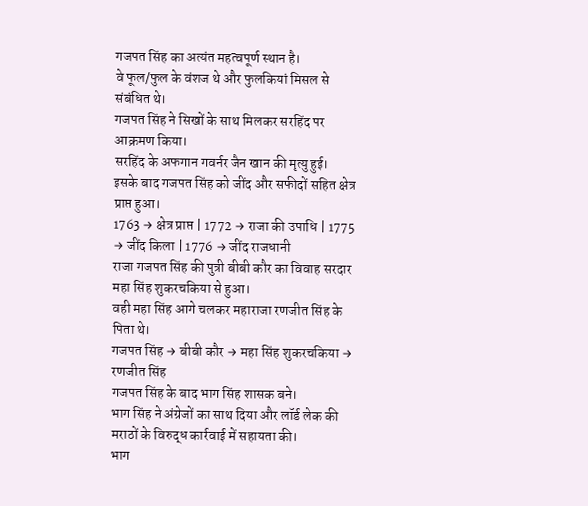गजपत सिंह का अत्यंत महत्वपूर्ण स्थान है।
वे फूल/फुल के वंशज थे और फुलकियां मिसल से संबंधित थे।
गजपत सिंह ने सिखों के साथ मिलकर सरहिंद पर आक्रमण किया।
सरहिंद के अफगान गवर्नर जैन खान की मृत्यु हुई।
इसके बाद गजपत सिंह को जींद और सफीदों सहित क्षेत्र प्राप्त हुआ।
1763 → क्षेत्र प्राप्त | 1772 → राजा की उपाधि | 1775 → जींद किला | 1776 → जींद राजधानी
राजा गजपत सिंह की पुत्री बीबी कौर का विवाह सरदार महा सिंह शुकरचकिया से हुआ।
वही महा सिंह आगे चलकर महाराजा रणजीत सिंह के पिता थे।
गजपत सिंह → बीबी कौर → महा सिंह शुकरचकिया → रणजीत सिंह
गजपत सिंह के बाद भाग सिंह शासक बने।
भाग सिंह ने अंग्रेजों का साथ दिया और लॉर्ड लेक की मराठों के विरुद्ध कार्रवाई में सहायता की।
भाग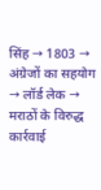सिंह → 1803 → अंग्रेजों का सहयोग → लॉर्ड लेक → मराठों के विरुद्ध कार्रवाई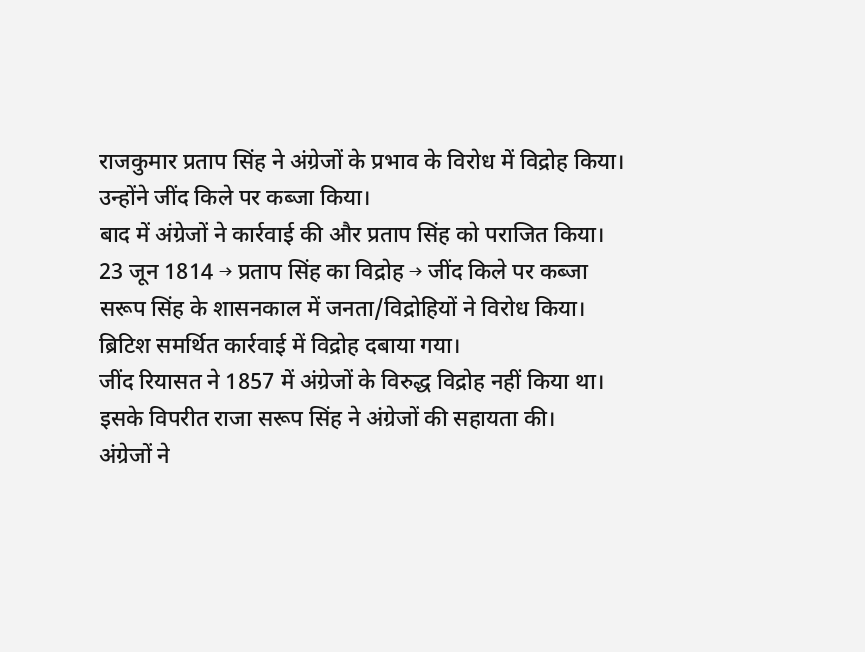राजकुमार प्रताप सिंह ने अंग्रेजों के प्रभाव के विरोध में विद्रोह किया।
उन्होंने जींद किले पर कब्जा किया।
बाद में अंग्रेजों ने कार्रवाई की और प्रताप सिंह को पराजित किया।
23 जून 1814 → प्रताप सिंह का विद्रोह → जींद किले पर कब्जा
सरूप सिंह के शासनकाल में जनता/विद्रोहियों ने विरोध किया।
ब्रिटिश समर्थित कार्रवाई में विद्रोह दबाया गया।
जींद रियासत ने 1857 में अंग्रेजों के विरुद्ध विद्रोह नहीं किया था।
इसके विपरीत राजा सरूप सिंह ने अंग्रेजों की सहायता की।
अंग्रेजों ने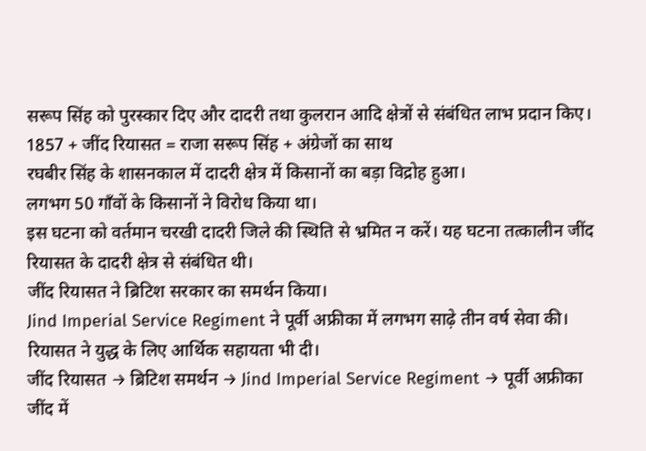सरूप सिंह को पुरस्कार दिए और दादरी तथा कुलरान आदि क्षेत्रों से संबंधित लाभ प्रदान किए।
1857 + जींद रियासत = राजा सरूप सिंह + अंग्रेजों का साथ
रघबीर सिंह के शासनकाल में दादरी क्षेत्र में किसानों का बड़ा विद्रोह हुआ।
लगभग 50 गाँवों के किसानों ने विरोध किया था।
इस घटना को वर्तमान चरखी दादरी जिले की स्थिति से भ्रमित न करें। यह घटना तत्कालीन जींद रियासत के दादरी क्षेत्र से संबंधित थी।
जींद रियासत ने ब्रिटिश सरकार का समर्थन किया।
Jind Imperial Service Regiment ने पूर्वी अफ्रीका में लगभग साढ़े तीन वर्ष सेवा की।
रियासत ने युद्ध के लिए आर्थिक सहायता भी दी।
जींद रियासत → ब्रिटिश समर्थन → Jind Imperial Service Regiment → पूर्वी अफ्रीका
जींद में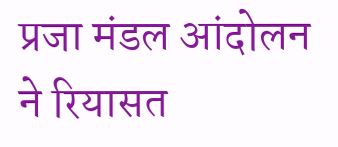प्रजा मंडल आंदोलन ने रियासत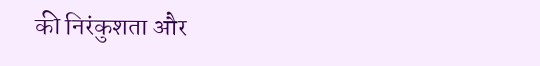की निरंकुशता और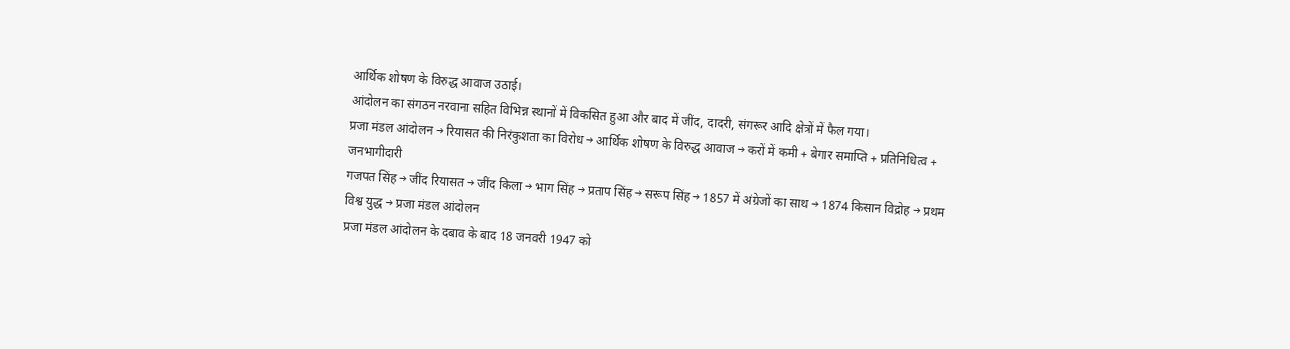आर्थिक शोषण के विरुद्ध आवाज उठाई।
आंदोलन का संगठन नरवाना सहित विभिन्न स्थानों में विकसित हुआ और बाद में जींद, दादरी, संगरूर आदि क्षेत्रों में फैल गया।
प्रजा मंडल आंदोलन → रियासत की निरंकुशता का विरोध → आर्थिक शोषण के विरुद्ध आवाज → करों में कमी + बेगार समाप्ति + प्रतिनिधित्व + जनभागीदारी
गजपत सिंह → जींद रियासत → जींद किला → भाग सिंह → प्रताप सिंह → सरूप सिंह → 1857 में अंग्रेजों का साथ → 1874 किसान विद्रोह → प्रथम विश्व युद्ध → प्रजा मंडल आंदोलन
प्रजा मंडल आंदोलन के दबाव के बाद 18 जनवरी 1947 को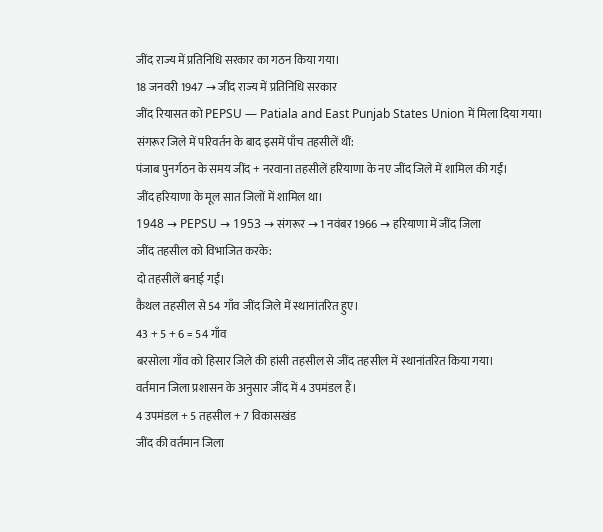जींद राज्य में प्रतिनिधि सरकार का गठन किया गया।
18 जनवरी 1947 → जींद राज्य में प्रतिनिधि सरकार
जींद रियासत को PEPSU — Patiala and East Punjab States Union में मिला दिया गया।
संगरूर जिले में परिवर्तन के बाद इसमें पाँच तहसीलें थीं:
पंजाब पुनर्गठन के समय जींद + नरवाना तहसीलें हरियाणा के नए जींद जिले में शामिल की गईं।
जींद हरियाणा के मूल सात जिलों में शामिल था।
1948 → PEPSU → 1953 → संगरूर → 1 नवंबर 1966 → हरियाणा में जींद जिला
जींद तहसील को विभाजित करके:
दो तहसीलें बनाई गईं।
कैथल तहसील से 54 गाँव जींद जिले में स्थानांतरित हुए।
43 + 5 + 6 = 54 गाँव
बरसोला गाँव को हिसार जिले की हांसी तहसील से जींद तहसील में स्थानांतरित किया गया।
वर्तमान जिला प्रशासन के अनुसार जींद में 4 उपमंडल हैं।
4 उपमंडल + 5 तहसील + 7 विकासखंड
जींद की वर्तमान जिला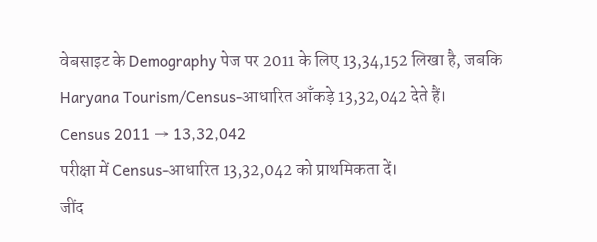वेबसाइट के Demography पेज पर 2011 के लिए 13,34,152 लिखा है, जबकि Haryana Tourism/Census-आधारित आँकड़े 13,32,042 देते हैं।
Census 2011 → 13,32,042
परीक्षा में Census-आधारित 13,32,042 को प्राथमिकता दें।
जींद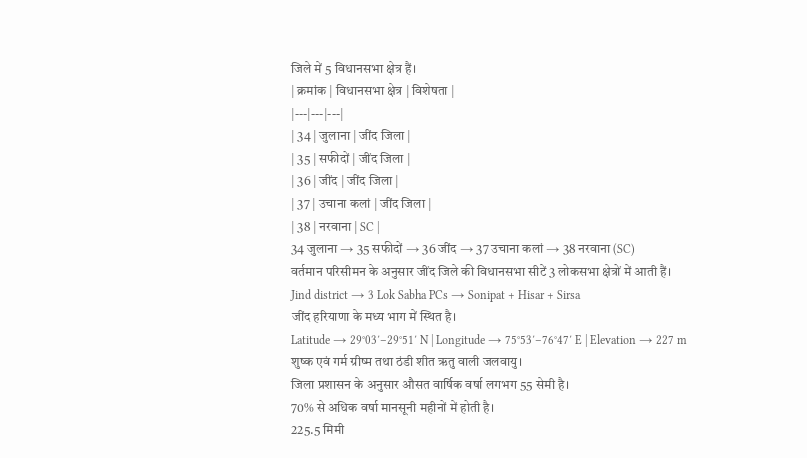जिले में 5 विधानसभा क्षेत्र हैं।
| क्रमांक | विधानसभा क्षेत्र | विशेषता |
|---|---|---|
| 34 | जुलाना | जींद जिला |
| 35 | सफीदों | जींद जिला |
| 36 | जींद | जींद जिला |
| 37 | उचाना कलां | जींद जिला |
| 38 | नरवाना | SC |
34 जुलाना → 35 सफीदों → 36 जींद → 37 उचाना कलां → 38 नरवाना (SC)
वर्तमान परिसीमन के अनुसार जींद जिले की विधानसभा सीटें 3 लोकसभा क्षेत्रों में आती हैं।
Jind district → 3 Lok Sabha PCs → Sonipat + Hisar + Sirsa
जींद हरियाणा के मध्य भाग में स्थित है।
Latitude → 29°03′–29°51′ N | Longitude → 75°53′–76°47′ E | Elevation → 227 m
शुष्क एवं गर्म ग्रीष्म तथा ठंडी शीत ऋतु वाली जलवायु।
जिला प्रशासन के अनुसार औसत वार्षिक वर्षा लगभग 55 सेमी है।
70% से अधिक वर्षा मानसूनी महीनों में होती है।
225.5 मिमी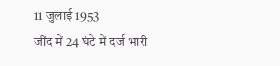11 जुलाई 1953
जींद में 24 घंटे में दर्ज भारी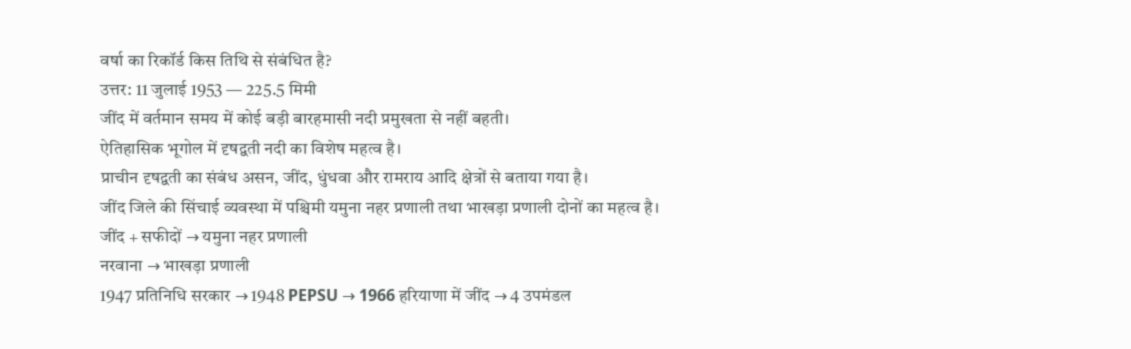वर्षा का रिकॉर्ड किस तिथि से संबंधित है?
उत्तर: 11 जुलाई 1953 — 225.5 मिमी
जींद में वर्तमान समय में कोई बड़ी बारहमासी नदी प्रमुखता से नहीं बहती।
ऐतिहासिक भूगोल में दृषद्वती नदी का विशेष महत्व है।
प्राचीन दृषद्वती का संबंध असन, जींद, धुंधवा और रामराय आदि क्षेत्रों से बताया गया है।
जींद जिले की सिंचाई व्यवस्था में पश्चिमी यमुना नहर प्रणाली तथा भाखड़ा प्रणाली दोनों का महत्व है।
जींद + सफीदों → यमुना नहर प्रणाली
नरवाना → भाखड़ा प्रणाली
1947 प्रतिनिधि सरकार → 1948 PEPSU → 1966 हरियाणा में जींद → 4 उपमंडल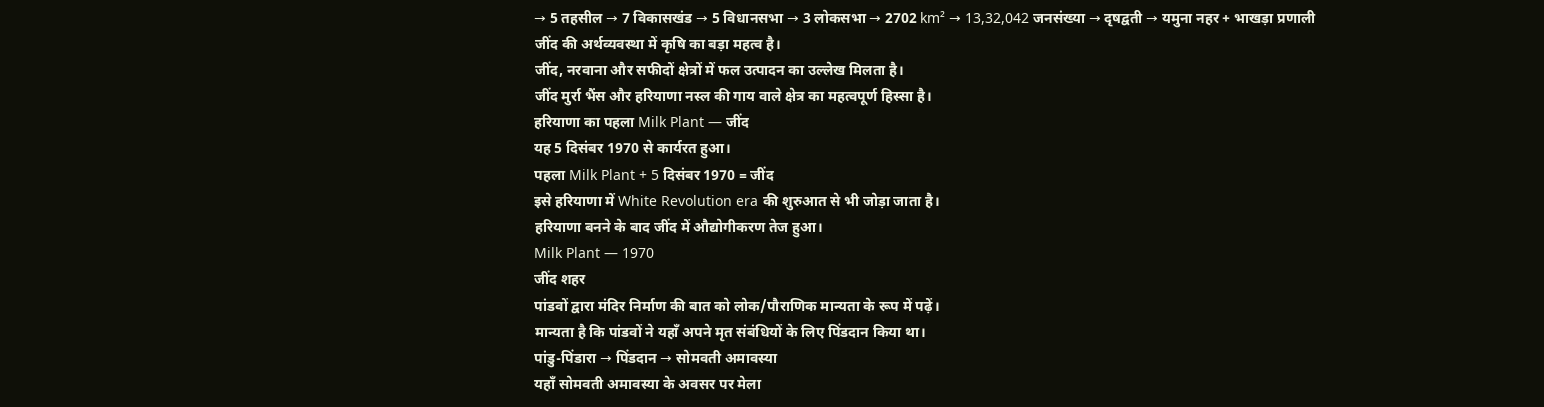→ 5 तहसील → 7 विकासखंड → 5 विधानसभा → 3 लोकसभा → 2702 km² → 13,32,042 जनसंख्या → दृषद्वती → यमुना नहर + भाखड़ा प्रणाली
जींद की अर्थव्यवस्था में कृषि का बड़ा महत्व है।
जींद, नरवाना और सफीदों क्षेत्रों में फल उत्पादन का उल्लेख मिलता है।
जींद मुर्रा भैंस और हरियाणा नस्ल की गाय वाले क्षेत्र का महत्वपूर्ण हिस्सा है।
हरियाणा का पहला Milk Plant — जींद
यह 5 दिसंबर 1970 से कार्यरत हुआ।
पहला Milk Plant + 5 दिसंबर 1970 = जींद
इसे हरियाणा में White Revolution era की शुरुआत से भी जोड़ा जाता है।
हरियाणा बनने के बाद जींद में औद्योगीकरण तेज हुआ।
Milk Plant — 1970
जींद शहर
पांडवों द्वारा मंदिर निर्माण की बात को लोक/पौराणिक मान्यता के रूप में पढ़ें।
मान्यता है कि पांडवों ने यहाँ अपने मृत संबंधियों के लिए पिंडदान किया था।
पांडु-पिंडारा → पिंडदान → सोमवती अमावस्या
यहाँ सोमवती अमावस्या के अवसर पर मेला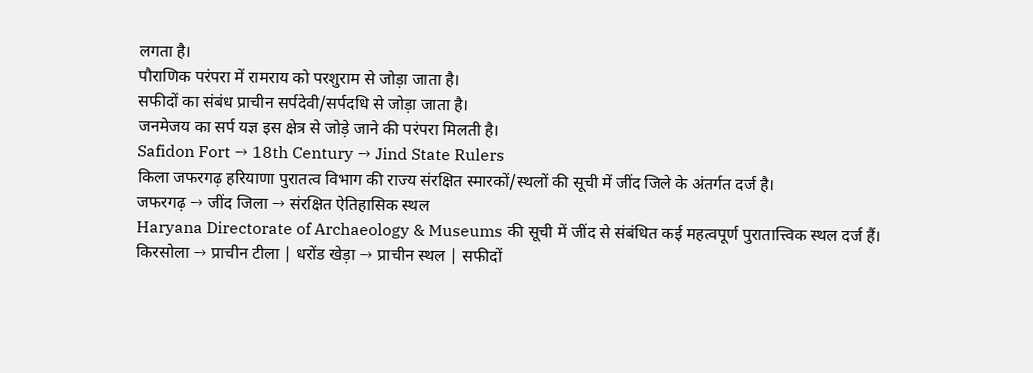लगता है।
पौराणिक परंपरा में रामराय को परशुराम से जोड़ा जाता है।
सफीदों का संबंध प्राचीन सर्पदेवी/सर्पदधि से जोड़ा जाता है।
जनमेजय का सर्प यज्ञ इस क्षेत्र से जोड़े जाने की परंपरा मिलती है।
Safidon Fort → 18th Century → Jind State Rulers
किला जफरगढ़ हरियाणा पुरातत्व विभाग की राज्य संरक्षित स्मारकों/स्थलों की सूची में जींद जिले के अंतर्गत दर्ज है।
जफरगढ़ → जींद जिला → संरक्षित ऐतिहासिक स्थल
Haryana Directorate of Archaeology & Museums की सूची में जींद से संबंधित कई महत्वपूर्ण पुरातात्त्विक स्थल दर्ज हैं।
किरसोला → प्राचीन टीला | धरोंड खेड़ा → प्राचीन स्थल | सफीदों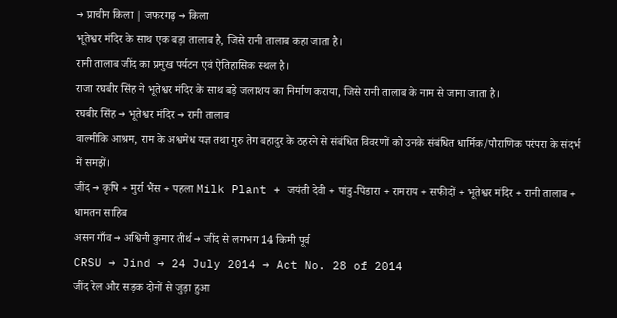→ प्राचीन किला | जफरगढ़ → किला
भूतेश्वर मंदिर के साथ एक बड़ा तालाब है, जिसे रानी तालाब कहा जाता है।
रानी तालाब जींद का प्रमुख पर्यटन एवं ऐतिहासिक स्थल है।
राजा रघबीर सिंह ने भूतेश्वर मंदिर के साथ बड़े जलाशय का निर्माण कराया, जिसे रानी तालाब के नाम से जाना जाता है।
रघबीर सिंह → भूतेश्वर मंदिर → रानी तालाब
वाल्मीकि आश्रम, राम के अश्वमेध यज्ञ तथा गुरु तेग बहादुर के ठहरने से संबंधित विवरणों को उनके संबंधित धार्मिक/पौराणिक परंपरा के संदर्भ में समझें।
जींद → कृषि + मुर्रा भैंस + पहला Milk Plant + जयंती देवी + पांडु-पिंडारा + रामराय + सफीदों + भूतेश्वर मंदिर + रानी तालाब + धामतन साहिब
असन गाँव → अश्विनी कुमार तीर्थ → जींद से लगभग 14 किमी पूर्व
CRSU → Jind → 24 July 2014 → Act No. 28 of 2014
जींद रेल और सड़क दोनों से जुड़ा हुआ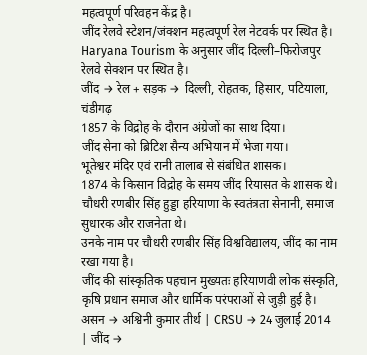महत्वपूर्ण परिवहन केंद्र है।
जींद रेलवे स्टेशन/जंक्शन महत्वपूर्ण रेल नेटवर्क पर स्थित है। Haryana Tourism के अनुसार जींद दिल्ली–फिरोजपुर रेलवे सेक्शन पर स्थित है।
जींद → रेल + सड़क → दिल्ली, रोहतक, हिसार, पटियाला, चंडीगढ़
1857 के विद्रोह के दौरान अंग्रेजों का साथ दिया।
जींद सेना को ब्रिटिश सैन्य अभियान में भेजा गया।
भूतेश्वर मंदिर एवं रानी तालाब से संबंधित शासक।
1874 के किसान विद्रोह के समय जींद रियासत के शासक थे।
चौधरी रणबीर सिंह हुड्डा हरियाणा के स्वतंत्रता सेनानी, समाज सुधारक और राजनेता थे।
उनके नाम पर चौधरी रणबीर सिंह विश्वविद्यालय, जींद का नाम रखा गया है।
जींद की सांस्कृतिक पहचान मुख्यतः हरियाणवी लोक संस्कृति, कृषि प्रधान समाज और धार्मिक परंपराओं से जुड़ी हुई है।
असन → अश्विनी कुमार तीर्थ | CRSU → 24 जुलाई 2014 | जींद →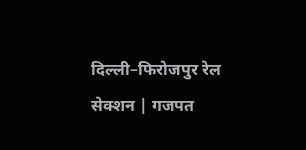दिल्ली–फिरोजपुर रेल सेक्शन | गजपत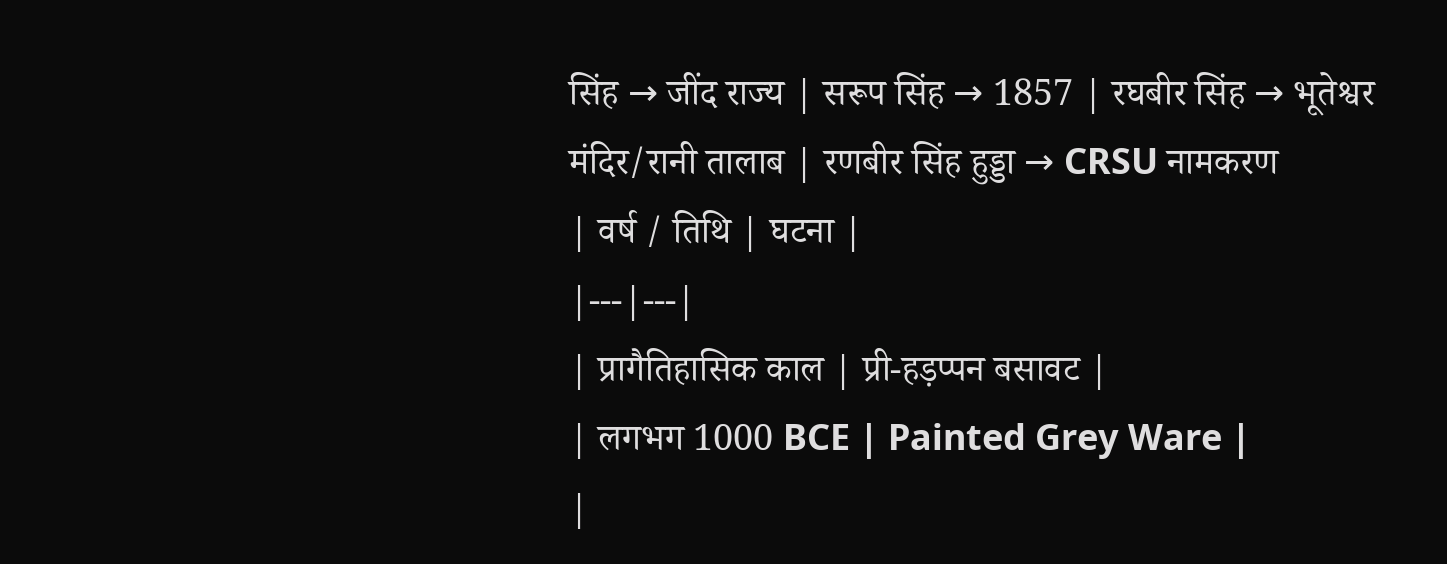सिंह → जींद राज्य | सरूप सिंह → 1857 | रघबीर सिंह → भूतेश्वर मंदिर/रानी तालाब | रणबीर सिंह हुड्डा → CRSU नामकरण
| वर्ष / तिथि | घटना |
|---|---|
| प्रागैतिहासिक काल | प्री-हड़प्पन बसावट |
| लगभग 1000 BCE | Painted Grey Ware |
|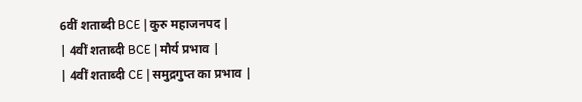6वीं शताब्दी BCE | कुरु महाजनपद |
| 4वीं शताब्दी BCE | मौर्य प्रभाव |
| 4वीं शताब्दी CE | समुद्रगुप्त का प्रभाव |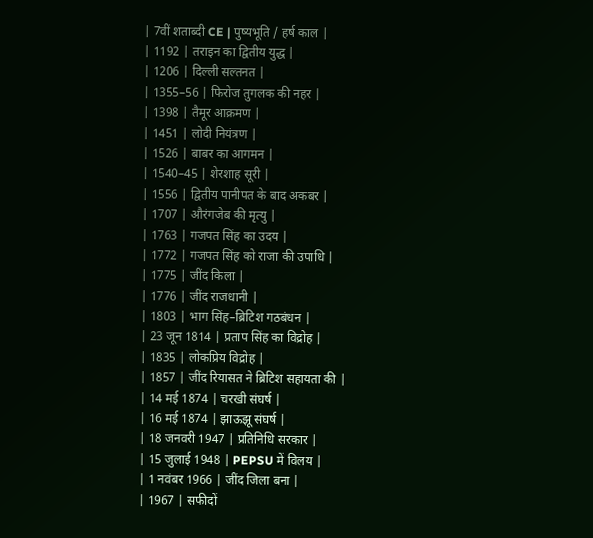| 7वीं शताब्दी CE | पुष्यभूति / हर्ष काल |
| 1192 | तराइन का द्वितीय युद्ध |
| 1206 | दिल्ली सल्तनत |
| 1355–56 | फिरोज तुगलक की नहर |
| 1398 | तैमूर आक्रमण |
| 1451 | लोदी नियंत्रण |
| 1526 | बाबर का आगमन |
| 1540–45 | शेरशाह सूरी |
| 1556 | द्वितीय पानीपत के बाद अकबर |
| 1707 | औरंगजेब की मृत्यु |
| 1763 | गजपत सिंह का उदय |
| 1772 | गजपत सिंह को राजा की उपाधि |
| 1775 | जींद किला |
| 1776 | जींद राजधानी |
| 1803 | भाग सिंह–ब्रिटिश गठबंधन |
| 23 जून 1814 | प्रताप सिंह का विद्रोह |
| 1835 | लोकप्रिय विद्रोह |
| 1857 | जींद रियासत ने ब्रिटिश सहायता की |
| 14 मई 1874 | चरखी संघर्ष |
| 16 मई 1874 | झाऊझू संघर्ष |
| 18 जनवरी 1947 | प्रतिनिधि सरकार |
| 15 जुलाई 1948 | PEPSU में विलय |
| 1 नवंबर 1966 | जींद जिला बना |
| 1967 | सफीदों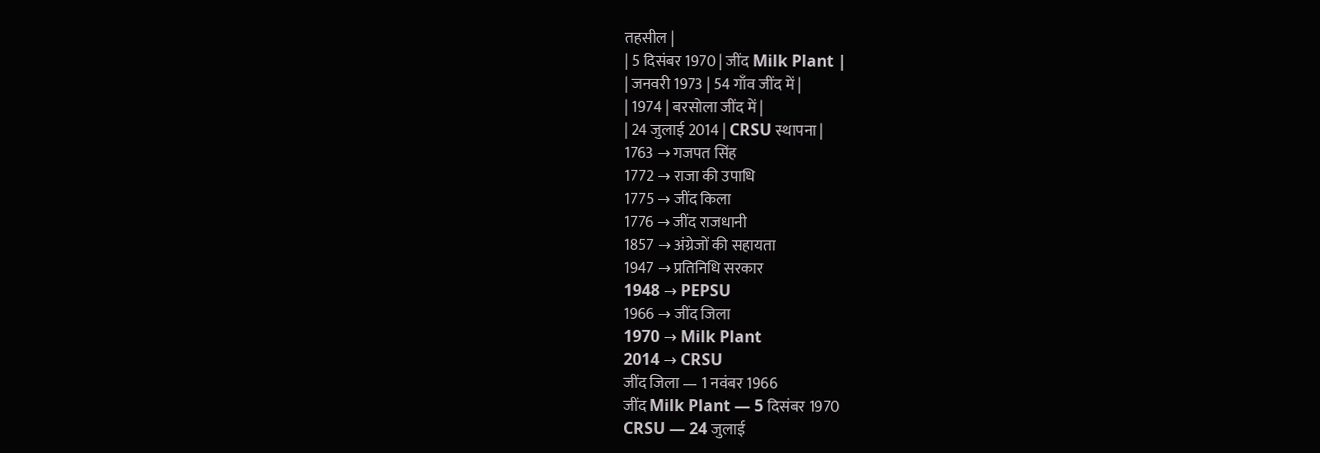तहसील |
| 5 दिसंबर 1970 | जींद Milk Plant |
| जनवरी 1973 | 54 गाँव जींद में |
| 1974 | बरसोला जींद में |
| 24 जुलाई 2014 | CRSU स्थापना |
1763 → गजपत सिंह
1772 → राजा की उपाधि
1775 → जींद किला
1776 → जींद राजधानी
1857 → अंग्रेजों की सहायता
1947 → प्रतिनिधि सरकार
1948 → PEPSU
1966 → जींद जिला
1970 → Milk Plant
2014 → CRSU
जींद जिला — 1 नवंबर 1966
जींद Milk Plant — 5 दिसंबर 1970
CRSU — 24 जुलाई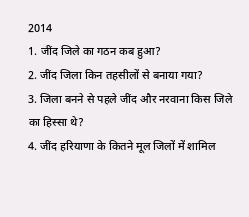2014
1. जींद जिले का गठन कब हुआ?
2. जींद जिला किन तहसीलों से बनाया गया?
3. जिला बनने से पहले जींद और नरवाना किस जिले का हिस्सा थे?
4. जींद हरियाणा के कितने मूल जिलों में शामिल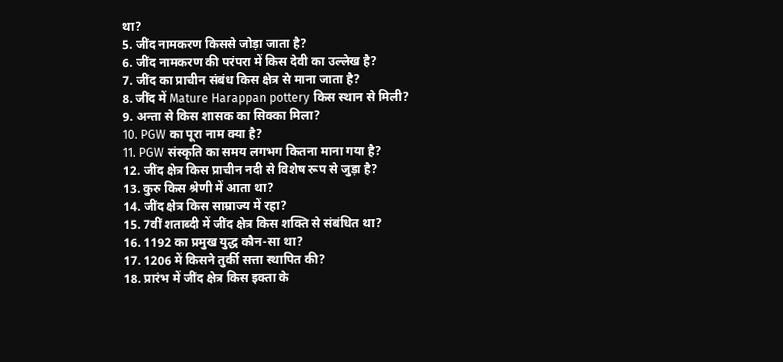था?
5. जींद नामकरण किससे जोड़ा जाता है?
6. जींद नामकरण की परंपरा में किस देवी का उल्लेख है?
7. जींद का प्राचीन संबंध किस क्षेत्र से माना जाता है?
8. जींद में Mature Harappan pottery किस स्थान से मिली?
9. अन्ता से किस शासक का सिक्का मिला?
10. PGW का पूरा नाम क्या है?
11. PGW संस्कृति का समय लगभग कितना माना गया है?
12. जींद क्षेत्र किस प्राचीन नदी से विशेष रूप से जुड़ा है?
13. कुरु किस श्रेणी में आता था?
14. जींद क्षेत्र किस साम्राज्य में रहा?
15. 7वीं शताब्दी में जींद क्षेत्र किस शक्ति से संबंधित था?
16. 1192 का प्रमुख युद्ध कौन-सा था?
17. 1206 में किसने तुर्की सत्ता स्थापित की?
18. प्रारंभ में जींद क्षेत्र किस इक्ता के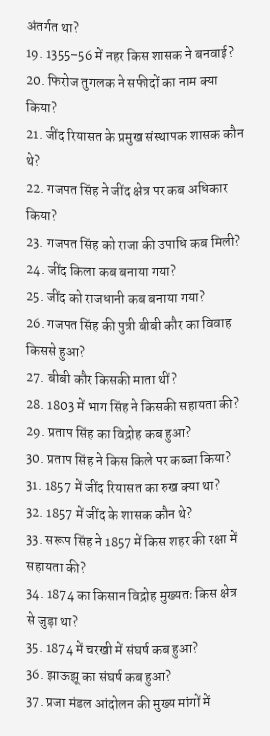अंतर्गत था?
19. 1355–56 में नहर किस शासक ने बनवाई?
20. फिरोज तुगलक ने सफीदों का नाम क्या किया?
21. जींद रियासत के प्रमुख संस्थापक शासक कौन थे?
22. गजपत सिंह ने जींद क्षेत्र पर कब अधिकार किया?
23. गजपत सिंह को राजा की उपाधि कब मिली?
24. जींद किला कब बनाया गया?
25. जींद को राजधानी कब बनाया गया?
26. गजपत सिंह की पुत्री बीबी कौर का विवाह किससे हुआ?
27. बीबी कौर किसकी माता थीं?
28. 1803 में भाग सिंह ने किसकी सहायता की?
29. प्रताप सिंह का विद्रोह कब हुआ?
30. प्रताप सिंह ने किस किले पर कब्जा किया?
31. 1857 में जींद रियासत का रुख क्या था?
32. 1857 में जींद के शासक कौन थे?
33. सरूप सिंह ने 1857 में किस शहर की रक्षा में सहायता की?
34. 1874 का किसान विद्रोह मुख्यतः किस क्षेत्र से जुड़ा था?
35. 1874 में चरखी में संघर्ष कब हुआ?
36. झाऊझू का संघर्ष कब हुआ?
37. प्रजा मंडल आंदोलन की मुख्य मांगों में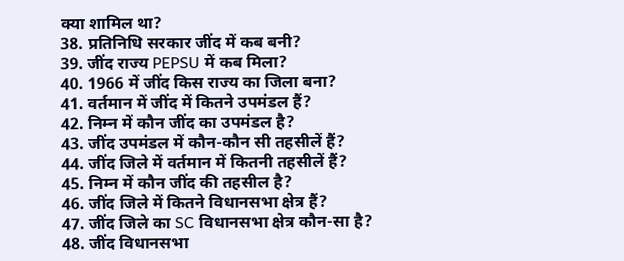क्या शामिल था?
38. प्रतिनिधि सरकार जींद में कब बनी?
39. जींद राज्य PEPSU में कब मिला?
40. 1966 में जींद किस राज्य का जिला बना?
41. वर्तमान में जींद में कितने उपमंडल हैं?
42. निम्न में कौन जींद का उपमंडल है?
43. जींद उपमंडल में कौन-कौन सी तहसीलें हैं?
44. जींद जिले में वर्तमान में कितनी तहसीलें हैं?
45. निम्न में कौन जींद की तहसील है?
46. जींद जिले में कितने विधानसभा क्षेत्र हैं?
47. जींद जिले का SC विधानसभा क्षेत्र कौन-सा है?
48. जींद विधानसभा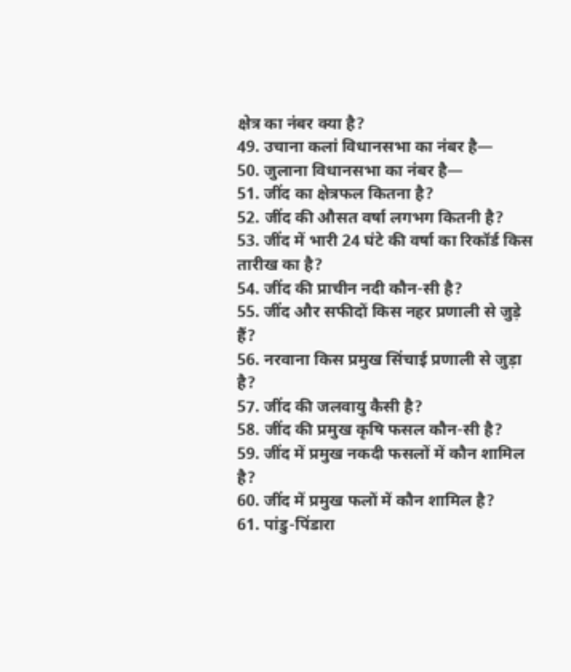क्षेत्र का नंबर क्या है?
49. उचाना कलां विधानसभा का नंबर है—
50. जुलाना विधानसभा का नंबर है—
51. जींद का क्षेत्रफल कितना है?
52. जींद की औसत वर्षा लगभग कितनी है?
53. जींद में भारी 24 घंटे की वर्षा का रिकॉर्ड किस तारीख का है?
54. जींद की प्राचीन नदी कौन-सी है?
55. जींद और सफीदों किस नहर प्रणाली से जुड़े हैं?
56. नरवाना किस प्रमुख सिंचाई प्रणाली से जुड़ा है?
57. जींद की जलवायु कैसी है?
58. जींद की प्रमुख कृषि फसल कौन-सी है?
59. जींद में प्रमुख नकदी फसलों में कौन शामिल है?
60. जींद में प्रमुख फलों में कौन शामिल है?
61. पांडु-पिंडारा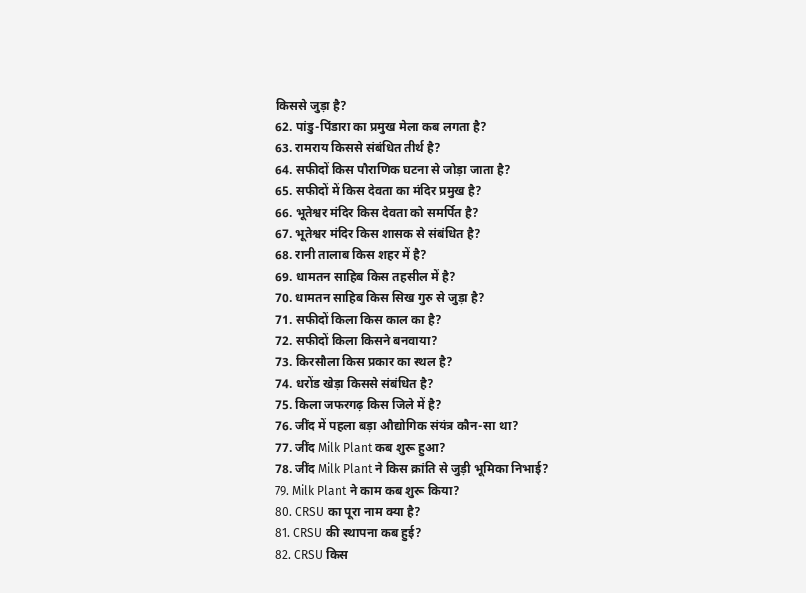किससे जुड़ा है?
62. पांडु-पिंडारा का प्रमुख मेला कब लगता है?
63. रामराय किससे संबंधित तीर्थ है?
64. सफीदों किस पौराणिक घटना से जोड़ा जाता है?
65. सफीदों में किस देवता का मंदिर प्रमुख है?
66. भूतेश्वर मंदिर किस देवता को समर्पित है?
67. भूतेश्वर मंदिर किस शासक से संबंधित है?
68. रानी तालाब किस शहर में है?
69. धामतन साहिब किस तहसील में है?
70. धामतन साहिब किस सिख गुरु से जुड़ा है?
71. सफीदों किला किस काल का है?
72. सफीदों किला किसने बनवाया?
73. किरसौला किस प्रकार का स्थल है?
74. धरोंड खेड़ा किससे संबंधित है?
75. किला जफरगढ़ किस जिले में है?
76. जींद में पहला बड़ा औद्योगिक संयंत्र कौन-सा था?
77. जींद Milk Plant कब शुरू हुआ?
78. जींद Milk Plant ने किस क्रांति से जुड़ी भूमिका निभाई?
79. Milk Plant ने काम कब शुरू किया?
80. CRSU का पूरा नाम क्या है?
81. CRSU की स्थापना कब हुई?
82. CRSU किस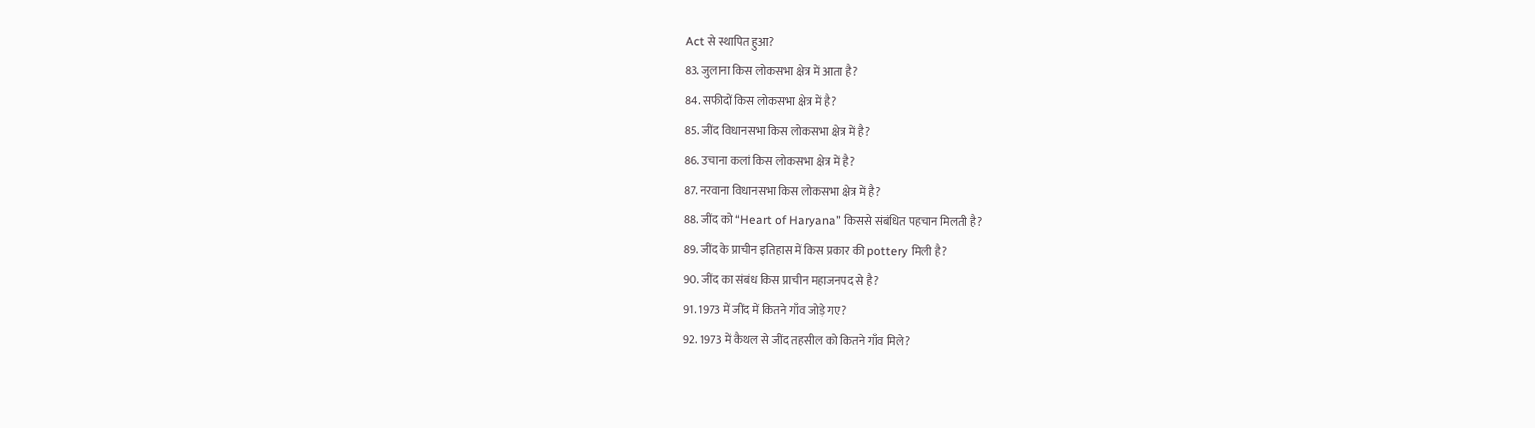Act से स्थापित हुआ?
83. जुलाना किस लोकसभा क्षेत्र में आता है?
84. सफीदों किस लोकसभा क्षेत्र में है?
85. जींद विधानसभा किस लोकसभा क्षेत्र में है?
86. उचाना कलां किस लोकसभा क्षेत्र में है?
87. नरवाना विधानसभा किस लोकसभा क्षेत्र में है?
88. जींद को “Heart of Haryana” किससे संबंधित पहचान मिलती है?
89. जींद के प्राचीन इतिहास में किस प्रकार की pottery मिली है?
90. जींद का संबंध किस प्राचीन महाजनपद से है?
91. 1973 में जींद में कितने गाँव जोड़े गए?
92. 1973 में कैथल से जींद तहसील को कितने गाँव मिले?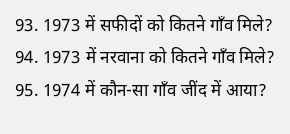93. 1973 में सफीदों को कितने गाँव मिले?
94. 1973 में नरवाना को कितने गाँव मिले?
95. 1974 में कौन-सा गाँव जींद में आया?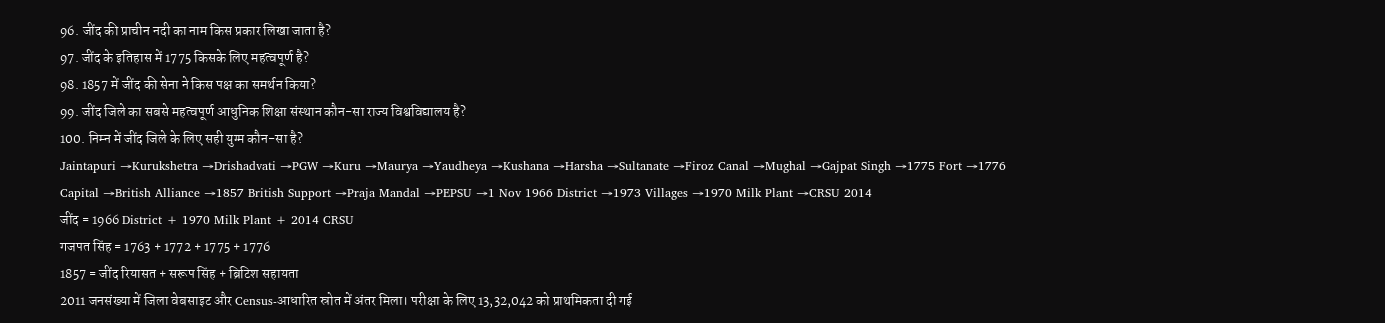96. जींद की प्राचीन नदी का नाम किस प्रकार लिखा जाता है?
97. जींद के इतिहास में 1775 किसके लिए महत्वपूर्ण है?
98. 1857 में जींद की सेना ने किस पक्ष का समर्थन किया?
99. जींद जिले का सबसे महत्वपूर्ण आधुनिक शिक्षा संस्थान कौन-सा राज्य विश्वविद्यालय है?
100. निम्न में जींद जिले के लिए सही युग्म कौन-सा है?
Jaintapuri →Kurukshetra →Drishadvati →PGW →Kuru →Maurya →Yaudheya →Kushana →Harsha →Sultanate →Firoz Canal →Mughal →Gajpat Singh →1775 Fort →1776 Capital →British Alliance →1857 British Support →Praja Mandal →PEPSU →1 Nov 1966 District →1973 Villages →1970 Milk Plant →CRSU 2014
जींद = 1966 District + 1970 Milk Plant + 2014 CRSU
गजपत सिंह = 1763 + 1772 + 1775 + 1776
1857 = जींद रियासत + सरूप सिंह + ब्रिटिश सहायता
2011 जनसंख्या में जिला वेबसाइट और Census-आधारित स्रोत में अंतर मिला। परीक्षा के लिए 13,32,042 को प्राथमिकता दी गई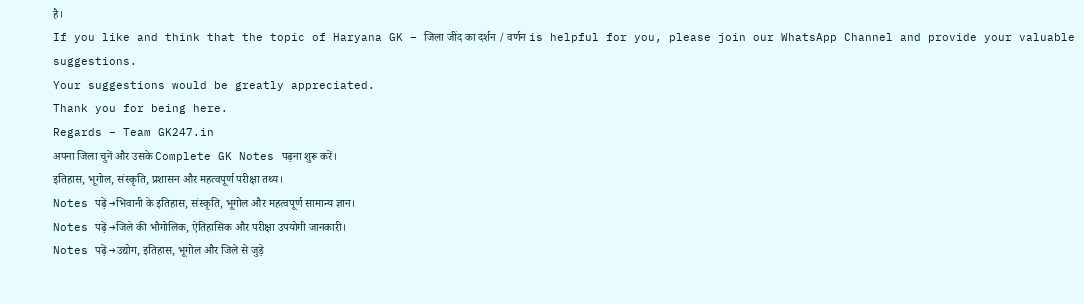है।
If you like and think that the topic of Haryana GK – जिला जींद का दर्शन / वर्णन is helpful for you, please join our WhatsApp Channel and provide your valuable suggestions.
Your suggestions would be greatly appreciated.
Thank you for being here.
Regards – Team GK247.in
अपना जिला चुनें और उसके Complete GK Notes पढ़ना शुरू करें।
इतिहास, भूगोल, संस्कृति, प्रशासन और महत्वपूर्ण परीक्षा तथ्य।
Notes पढ़ें →भिवानी के इतिहास, संस्कृति, भूगोल और महत्वपूर्ण सामान्य ज्ञान।
Notes पढ़ें →जिले की भौगोलिक, ऐतिहासिक और परीक्षा उपयोगी जानकारी।
Notes पढ़ें →उद्योग, इतिहास, भूगोल और जिले से जुड़े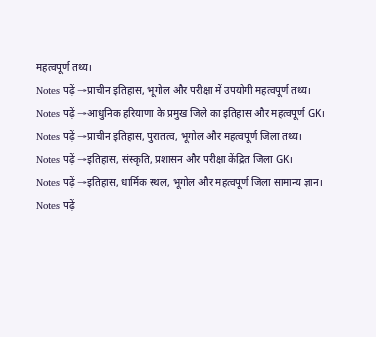महत्वपूर्ण तथ्य।
Notes पढ़ें →प्राचीन इतिहास, भूगोल और परीक्षा में उपयोगी महत्वपूर्ण तथ्य।
Notes पढ़ें →आधुनिक हरियाणा के प्रमुख जिले का इतिहास और महत्वपूर्ण GK।
Notes पढ़ें →प्राचीन इतिहास, पुरातत्व, भूगोल और महत्वपूर्ण जिला तथ्य।
Notes पढ़ें →इतिहास, संस्कृति, प्रशासन और परीक्षा केंद्रित जिला GK।
Notes पढ़ें →इतिहास, धार्मिक स्थल, भूगोल और महत्वपूर्ण जिला सामान्य ज्ञान।
Notes पढ़ें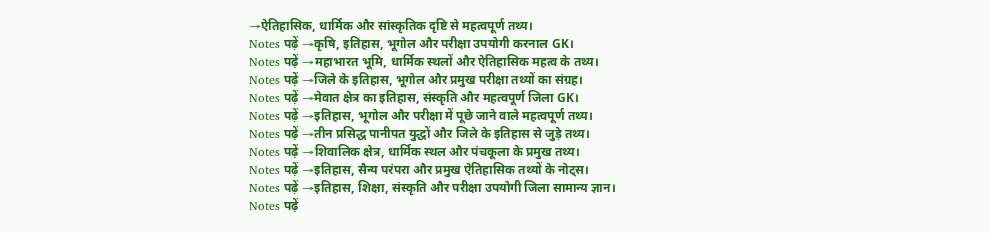→ऐतिहासिक, धार्मिक और सांस्कृतिक दृष्टि से महत्वपूर्ण तथ्य।
Notes पढ़ें →कृषि, इतिहास, भूगोल और परीक्षा उपयोगी करनाल GK।
Notes पढ़ें →महाभारत भूमि, धार्मिक स्थलों और ऐतिहासिक महत्व के तथ्य।
Notes पढ़ें →जिले के इतिहास, भूगोल और प्रमुख परीक्षा तथ्यों का संग्रह।
Notes पढ़ें →मेवात क्षेत्र का इतिहास, संस्कृति और महत्वपूर्ण जिला GK।
Notes पढ़ें →इतिहास, भूगोल और परीक्षा में पूछे जाने वाले महत्वपूर्ण तथ्य।
Notes पढ़ें →तीन प्रसिद्ध पानीपत युद्धों और जिले के इतिहास से जुड़े तथ्य।
Notes पढ़ें →शिवालिक क्षेत्र, धार्मिक स्थल और पंचकूला के प्रमुख तथ्य।
Notes पढ़ें →इतिहास, सैन्य परंपरा और प्रमुख ऐतिहासिक तथ्यों के नोट्स।
Notes पढ़ें →इतिहास, शिक्षा, संस्कृति और परीक्षा उपयोगी जिला सामान्य ज्ञान।
Notes पढ़ें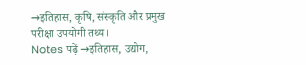→इतिहास, कृषि, संस्कृति और प्रमुख परीक्षा उपयोगी तथ्य।
Notes पढ़ें →इतिहास, उद्योग,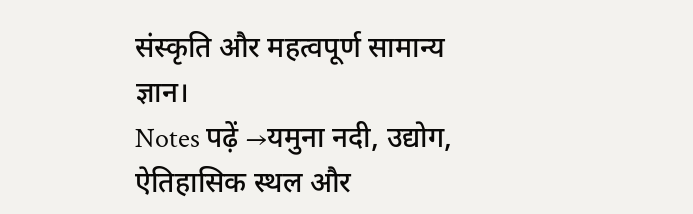संस्कृति और महत्वपूर्ण सामान्य ज्ञान।
Notes पढ़ें →यमुना नदी, उद्योग, ऐतिहासिक स्थल और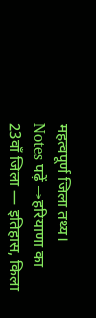महत्वपूर्ण जिला तथ्य।
Notes पढ़ें →हरियाणा का 23वाँ जिला — इतिहास, किला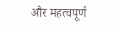और महत्वपूर्ण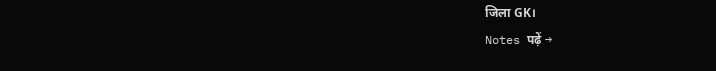जिला GK।
Notes पढ़ें →